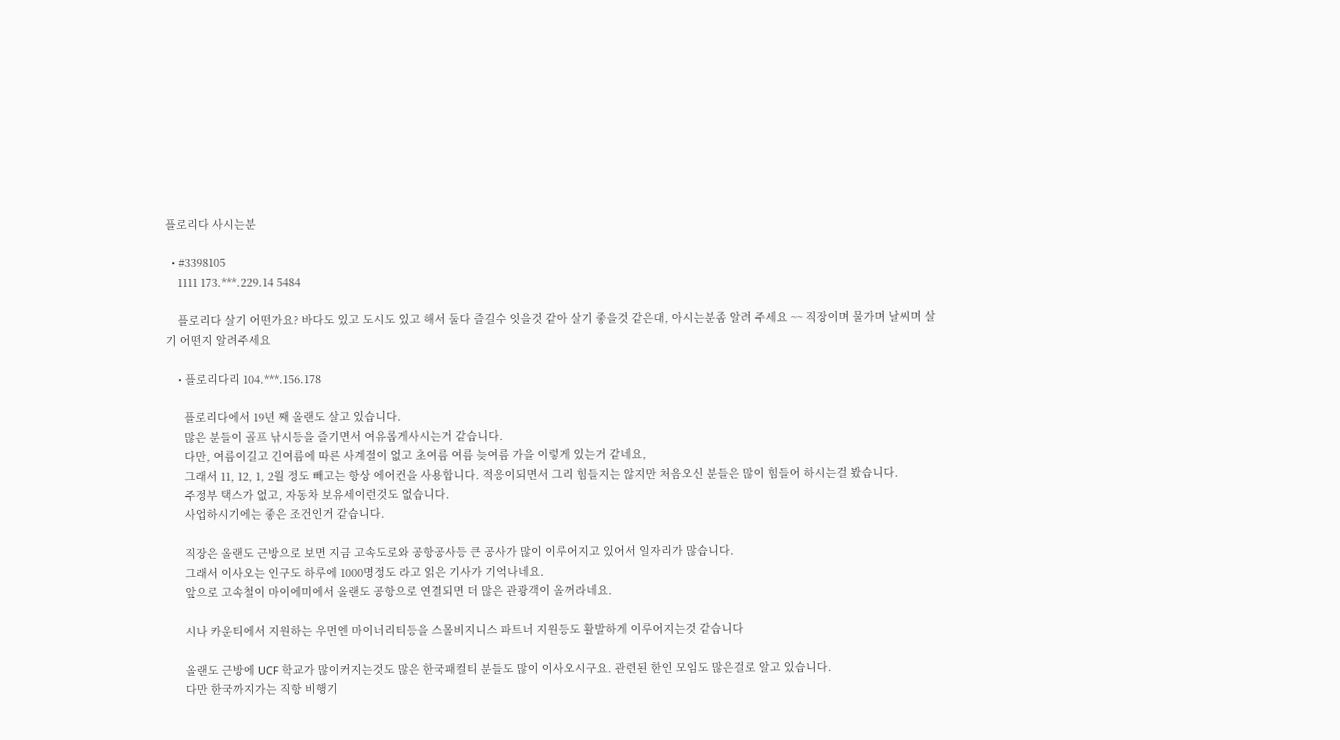플로리다 사시는분

  • #3398105
    1111 173.***.229.14 5484

    플로리다 살기 어떤가요? 바다도 있고 도시도 있고 해서 둘다 즐길수 잇을것 같아 살기 좋을것 같은대, 아시는분좀 알려 주세요 ~~ 직장이며 물가며 날씨며 살기 어떤지 알려주세요

    • 플로리다리 104.***.156.178

      플로리다에서 19년 째 올랜도 살고 있습니다.
      많은 분들이 골프 낚시등을 즐기면서 여유롭게사시는거 같습니다.
      다만, 여름이길고 긴여름에 따른 사계절이 없고 초여름 여름 늦여름 가을 이렇게 있는거 같네요,
      그래서 11, 12, 1, 2월 정도 빼고는 항상 에어컨을 사용합니다. 적응이되면서 그리 힘들지는 않지만 처음오신 분들은 많이 힘들어 하시는걸 봤습니다.
      주정부 택스가 없고, 자동차 보유세이런것도 없습니다.
      사업하시기에는 좋은 조건인거 같습니다.

      직장은 올랜도 근방으로 보면 지금 고속도로와 공항공사등 큰 공사가 많이 이루어지고 있어서 일자리가 많습니다.
      그래서 이사오는 인구도 하루에 1000명정도 라고 읽은 기사가 기억나네요.
      앞으로 고속철이 마이에미에서 올랜도 공항으로 연결되면 더 많은 관광객이 올꺼라네요.

      시나 카운티에서 지원하는 우먼엔 마이너리티등을 스몰비지니스 파트너 지원등도 활발하게 이루어지는것 같습니다

      올랜도 근방에 UCF 학교가 많이커지는것도 많은 한국패컬티 분들도 많이 이사오시구요. 관련된 한인 모임도 많은걸로 알고 있습니다.
      다만 한국까지가는 직항 비행기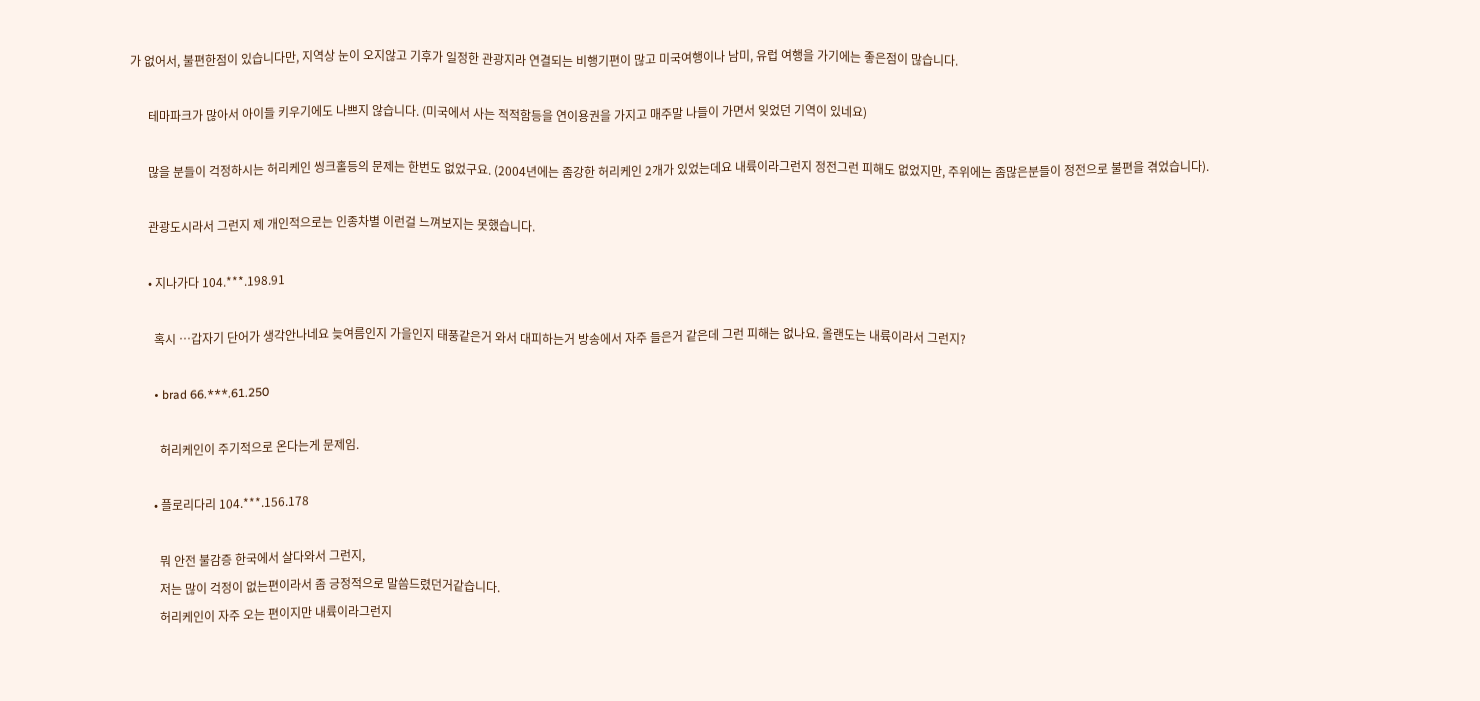가 없어서, 불편한점이 있습니다만, 지역상 눈이 오지않고 기후가 일정한 관광지라 연결되는 비행기편이 많고 미국여행이나 남미, 유럽 여행을 가기에는 좋은점이 많습니다.

      테마파크가 많아서 아이들 키우기에도 나쁘지 않습니다. (미국에서 사는 적적함등을 연이용권을 가지고 매주말 나들이 가면서 잊었던 기역이 있네요)

      많을 분들이 걱정하시는 허리케인 씽크홀등의 문제는 한번도 없었구요. (2004년에는 좀강한 허리케인 2개가 있었는데요 내륙이라그런지 정전그런 피해도 없었지만, 주위에는 좀많은분들이 정전으로 불편을 겪었습니다).

      관광도시라서 그런지 제 개인적으로는 인종차별 이런걸 느껴보지는 못했습니다.

      • 지나가다 104.***.198.91

        혹시 …갑자기 단어가 생각안나네요 늦여름인지 가을인지 태풍같은거 와서 대피하는거 방송에서 자주 들은거 같은데 그런 피해는 없나요. 올랜도는 내륙이라서 그런지?

        • brad 66.***.61.250

          허리케인이 주기적으로 온다는게 문제임.

        • 플로리다리 104.***.156.178

          뭐 안전 불감증 한국에서 살다와서 그런지,
          저는 많이 걱정이 없는편이라서 좀 긍정적으로 말씀드렸던거같습니다.
          허리케인이 자주 오는 편이지만 내륙이라그런지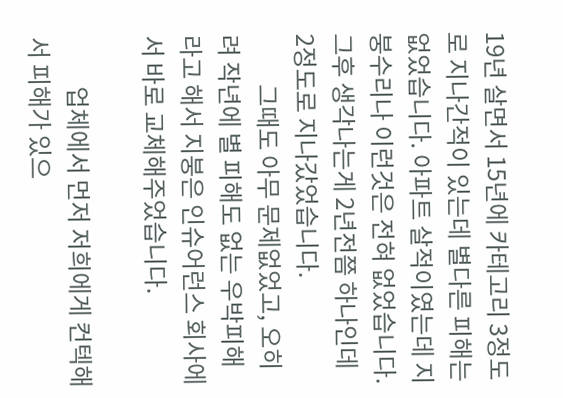19년 살면서 15년에 카테고리 3정도로 지나간적이 있는데 별다른 피해는 없었습니다. 아파트 살적이였는데 지붕수리나 이런것은 전혀 없었습니다. 그후 생각나는게 2년전쯤 하나인데 2정도로 지나갔었습니다.
          그때도 아무 문제없었고, 오히려 작년에 별 피해도 없는 우박피해라고 해서 지붕은 인슈어런스 회사에서 바로 교체해주었습니다.

          업체에서 먼저 저희에게 컨텍해서 피해가 있으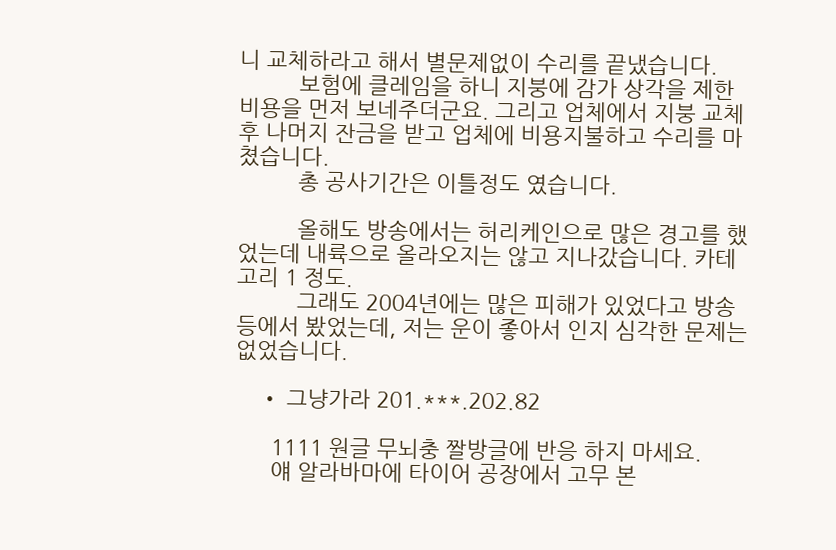니 교체하라고 해서 별문제없이 수리를 끝냈습니다.
          보험에 클레임을 하니 지붕에 감가 상각을 제한 비용을 먼저 보네주더군요. 그리고 업체에서 지붕 교체후 나머지 잔금을 받고 업체에 비용지불하고 수리를 마쳤습니다.
          총 공사기간은 이틀정도 였습니다.

          올해도 방송에서는 허리케인으로 많은 경고를 했었는데 내륙으로 올라오지는 않고 지나갔습니다. 카테고리 1 정도.
          그래도 2004년에는 많은 피해가 있었다고 방송등에서 봤었는데, 저는 운이 좋아서 인지 심각한 문제는 없었습니다.

    • 그냥가라 201.***.202.82

      1111 원글 무뇌충 짤방글에 반응 하지 마세요.
      얘 알라바마에 타이어 공장에서 고무 본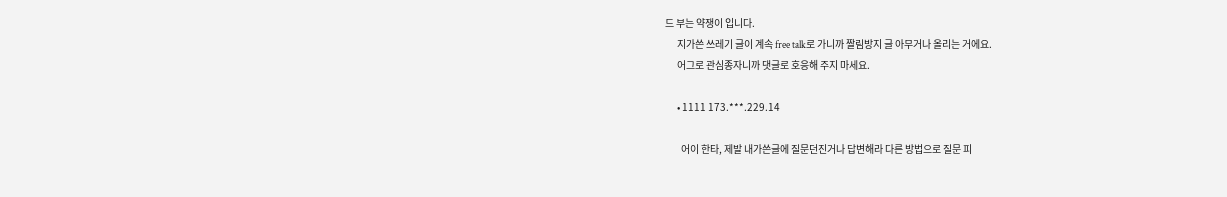드 부는 약쟁이 입니다.
      지가쓴 쓰레기 글이 계속 free talk로 가니까 짤림방지 글 아무거나 올리는 거에요.
      어그로 관심종자니까 댓글로 호응해 주지 마세요.

      • 1111 173.***.229.14

        어이 한타, 제발 내가쓴글에 질문던진거나 답변해라 다른 방법으로 질문 피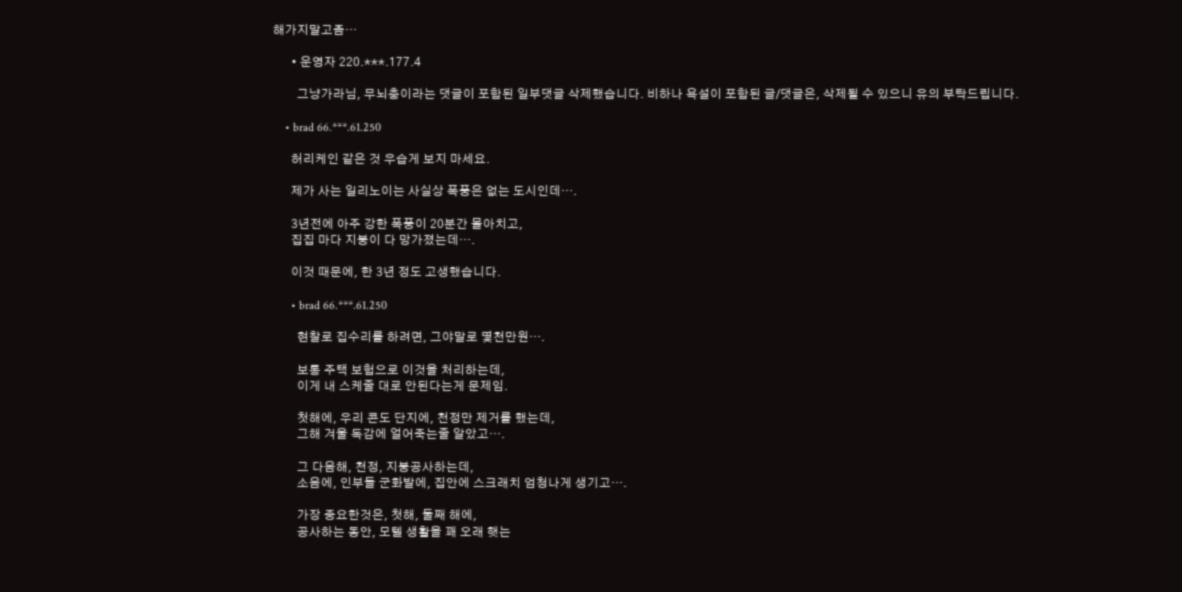해가지말고좀…

      • 운영자 220.***.177.4

        그냥가라님, 무뇌충이라는 댓글이 포함된 일부댓글 삭제했습니다. 비하나 욕설이 포함된 글/댓글은, 삭제될 수 있으니 유의 부탁드립니다.

    • brad 66.***.61.250

      허리케인 같은 것 우습게 보지 마세요.

      제가 사는 일리노이는 사실상 폭풍은 없는 도시인데….

      3년전에 아주 강한 폭풍이 20분간 몰아치고,
      집집 마다 지붕이 다 망가졌는데….

      이것 때문에, 한 3년 정도 고생했습니다.

      • brad 66.***.61.250

        현찰로 집수리를 하려면, 그야말로 몇천만원….

        보통 주택 보험으로 이것을 처리하는데,
        이게 내 스케줄 대로 안된다는게 문제임.

        첫해에, 우리 콘도 단지에, 천정만 제거를 했는데,
        그해 겨울 독감에 얼어죽는줄 알았고….

        그 다음해, 천정, 지붕공사하는데,
        소음에, 인부들 군화발에, 집안에 스크래치 엄청나게 생기고….

        가장 중요한것은, 첫해, 둘째 해에,
        공사하는 동안, 모텔 생활을 꽤 오래 햇는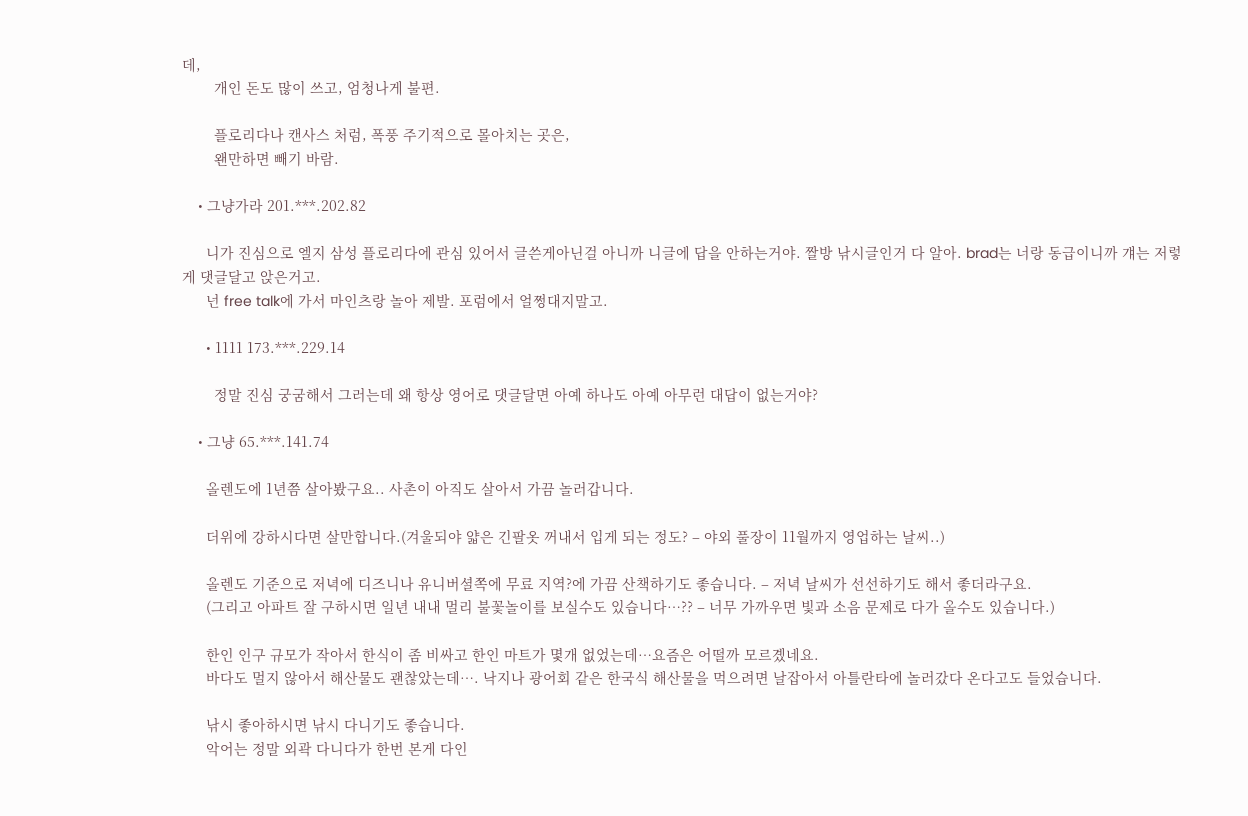데,
        개인 돈도 많이 쓰고, 엄청나게 불편.

        플로리다나 캔사스 처럼, 폭풍 주기적으로 몰아치는 곳은,
        왠만하면 빼기 바람.

    • 그냥가라 201.***.202.82

      니가 진심으로 엘지 삼성 플로리다에 관심 있어서 글쓴게아닌걸 아니까 니글에 답을 안하는거야. 짤방 낚시글인거 다 알아. brad는 너랑 동급이니까 걔는 저렇게 댓글달고 앉은거고.
      넌 free talk에 가서 마인츠랑 놀아 제발. 포럼에서 얼쩡대지말고.

      • 1111 173.***.229.14

        정말 진심 궁굼해서 그러는데 왜 항상 영어로 댓글달면 아예 하나도 아예 아무런 대답이 없는거야?

    • 그냥 65.***.141.74

      올렌도에 1년쯤 살아봤구요.. 사촌이 아직도 살아서 가끔 놀러갑니다.

      더위에 강하시다면 살만합니다.(겨울되야 얇은 긴팔옷 꺼내서 입게 되는 정도? – 야외 풀장이 11월까지 영업하는 날씨..)

      올렌도 기준으로 저녁에 디즈니나 유니버셜쪽에 무료 지역?에 가끔 산책하기도 좋습니다. – 저녁 날씨가 선선하기도 해서 좋더라구요.
      (그리고 아파트 잘 구하시면 일년 내내 멀리 불꽃놀이를 보실수도 있습니다…?? – 너무 가까우면 빛과 소음 문제로 다가 올수도 있습니다.)

      한인 인구 규모가 작아서 한식이 좀 비싸고 한인 마트가 몇개 없었는데…요즘은 어떨까 모르곘네요.
      바다도 멀지 않아서 해산물도 괜찮았는데…. 낙지나 광어회 같은 한국식 해산물을 먹으려면 날잡아서 아틀란타에 놀러갔다 온다고도 들었습니다.

      낚시 좋아하시면 낚시 다니기도 좋습니다.
      악어는 정말 외곽 다니다가 한번 본게 다인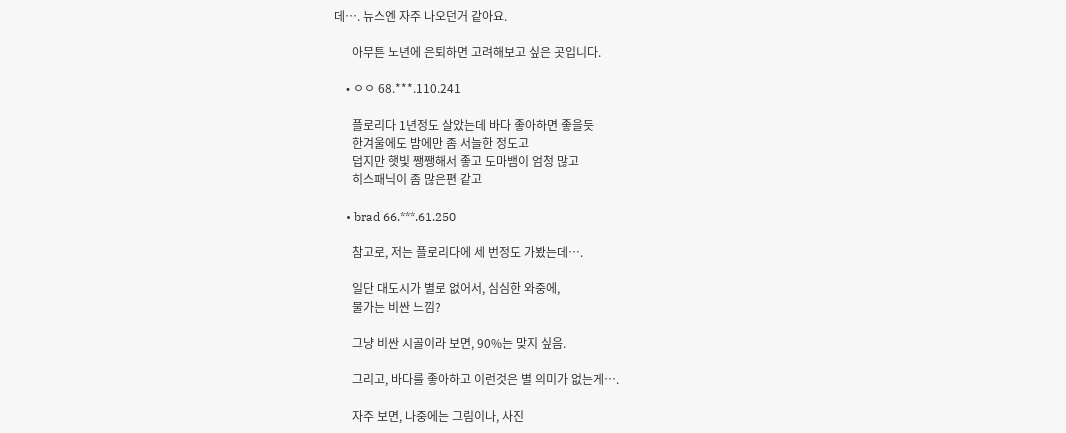데…. 뉴스엔 자주 나오던거 같아요.

      아무튼 노년에 은퇴하면 고려해보고 싶은 곳입니다.

    • ㅇㅇ 68.***.110.241

      플로리다 1년정도 살았는데 바다 좋아하면 좋을듯
      한겨울에도 밤에만 좀 서늘한 정도고
      덥지만 햇빛 쨍쨍해서 좋고 도마뱀이 엄청 많고
      히스패닉이 좀 많은편 같고

    • brad 66.***.61.250

      참고로, 저는 플로리다에 세 번정도 가봤는데….

      일단 대도시가 별로 없어서, 심심한 와중에,
      물가는 비싼 느낌?

      그냥 비싼 시골이라 보면, 90%는 맞지 싶음.

      그리고, 바다를 좋아하고 이런것은 별 의미가 없는게….

      자주 보면, 나중에는 그림이나, 사진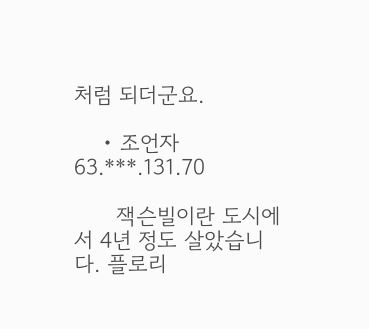처럼 되더군요.

    • 조언자 63.***.131.70

      잭슨빌이란 도시에서 4년 정도 살았습니다. 플로리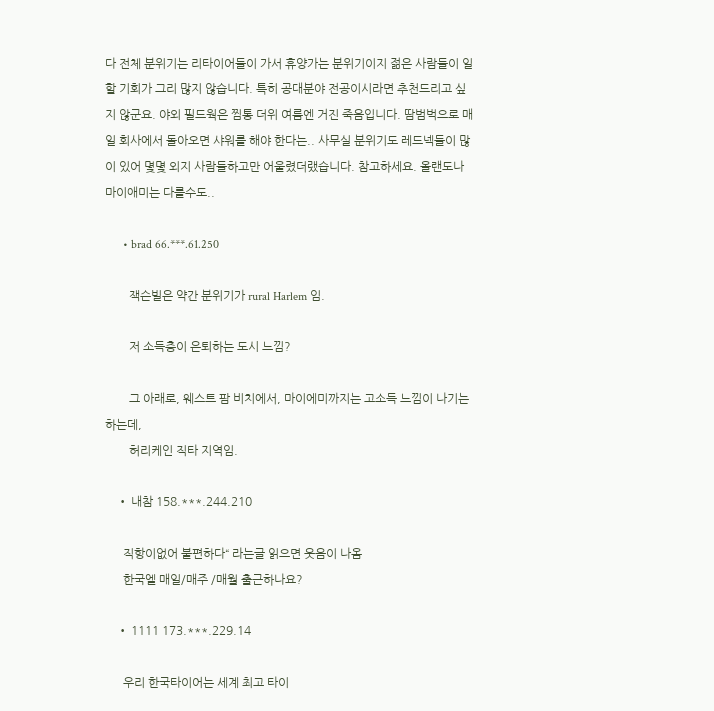다 전체 분위기는 리타이어들이 가서 휴양가는 분위기이지 젊은 사람들이 일할 기회가 그리 많지 않습니다. 특히 공대분야 전공이시라면 추천드리고 싶지 않군요. 야외 필드웍은 찜통 더위 여름엔 거진 죽음입니다. 땀범벅으로 매일 회사에서 돌아오면 샤워를 해야 한다는.. 사무실 분위기도 레드넥들이 많이 있어 몇몇 외지 사람들하고만 어울렸더랬습니다. 참고하세요. 올랜도나 마이애미는 다를수도..

      • brad 66.***.61.250

        잭슨빌은 약간 분위기가 rural Harlem 임.

        저 소득층이 은퇴하는 도시 느낌?

        그 아래로, 웨스트 팜 비치에서, 마이에미까지는 고소득 느낌이 나기는 하는데,
        허리케인 직타 지역임.

    • 내참 158.***.244.210

      직항이없어 불편하다“ 라는글 읽으면 웃음이 나옴
      한국엘 매일/매주 /매월 출근하나요?

    • 1111 173.***.229.14

      우리 한국타이어는 세계 최고 타이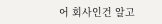어 회사인건 알고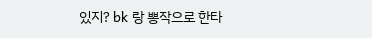있지? bk 랑 뽕작으로 한타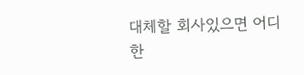대체할 회사있으면 어디한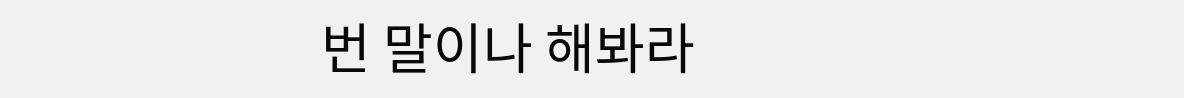번 말이나 해봐라